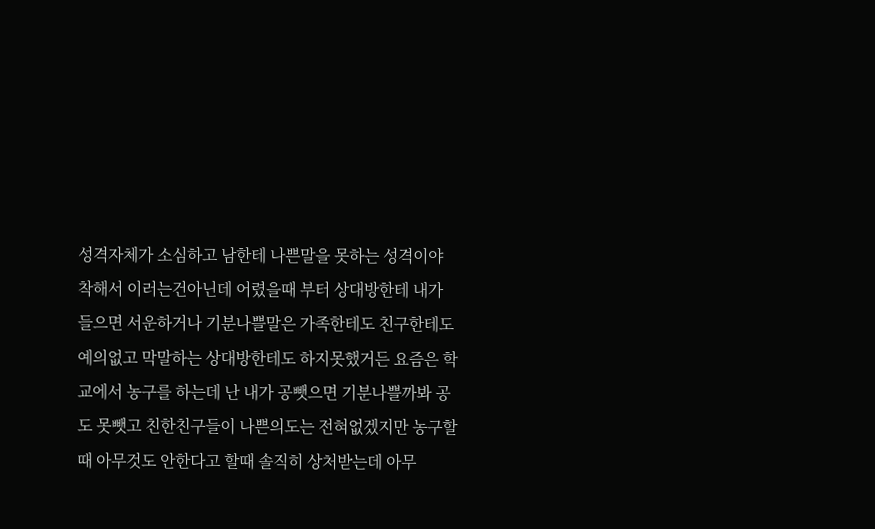성격자체가 소심하고 남한테 나쁜말을 못하는 성격이야 착해서 이러는건아닌데 어렸을때 부터 상대방한테 내가 들으면 서운하거나 기분나쁠말은 가족한테도 친구한테도 예의없고 막말하는 상대방한테도 하지못했거든 요즘은 학교에서 농구를 하는데 난 내가 공뺏으면 기분나쁠까봐 공도 못뺏고 친한친구들이 나쁜의도는 전혀없겠지만 농구할때 아무것도 안한다고 할때 솔직히 상처받는데 아무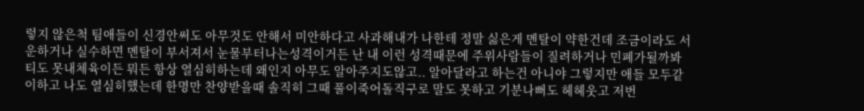렇지 않은척 팀애들이 신경안써도 아무것도 안해서 미안하다고 사과해내가 나한테 정말 싫은게 멘탈이 약한건데 조금이라도 서운하거나 실수하면 멘탈이 부서져서 눈물부터나는성격이거든 난 내 이런 성격때문에 주위사람들이 질려하거나 민폐가될까봐 티도 못내체육이든 뭐든 항상 열심히하는데 왜인지 아무도 알아주지도않고.. 알아달라고 하는건 아니야 그렇지만 애들 모두같이하고 나도 열심히했는데 한명만 찬양받을때 솔직히 그때 풀이죽어돌직구로 말도 못하고 기분나뻐도 헤헤웃고 저번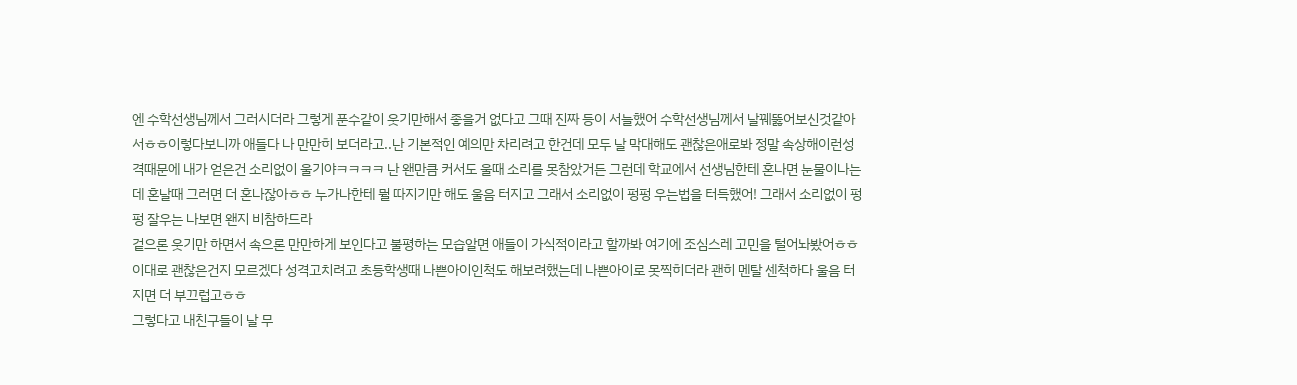엔 수학선생님께서 그러시더라 그렇게 푼수같이 웃기만해서 좋을거 없다고 그때 진짜 등이 서늘했어 수학선생님께서 날꿰뚫어보신것같아서ㅎㅎ이렇다보니까 애들다 나 만만히 보더라고..난 기본적인 예의만 차리려고 한건데 모두 날 막대해도 괜찮은애로봐 정말 속상해이런성격때문에 내가 얻은건 소리없이 울기야ㅋㅋㅋㅋ 난 왠만큼 커서도 울때 소리를 못참았거든 그런데 학교에서 선생님한테 혼나면 눈물이나는데 혼날때 그러면 더 혼나잖아ㅎㅎ 누가나한테 뭘 따지기만 해도 울음 터지고 그래서 소리없이 펑펑 우는법을 터득했어! 그래서 소리없이 펑펑 잘우는 나보면 왠지 비참하드라
겉으론 웃기만 하면서 속으론 만만하게 보인다고 불평하는 모습알면 애들이 가식적이라고 할까봐 여기에 조심스레 고민을 털어놔봤어ㅎㅎ
이대로 괜찮은건지 모르겠다 성격고치려고 초등학생때 나쁜아이인척도 해보려했는데 나쁜아이로 못찍히더라 괜히 멘탈 센척하다 울음 터지면 더 부끄럽고ㅎㅎ
그렇다고 내친구들이 날 무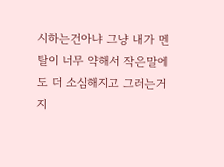시하는건아냐 그냥 내가 멘탈이 너무 약해서 작은말에도 더 소심해지고 그러는거지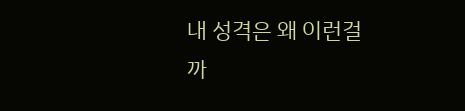내 성격은 왜 이런걸까